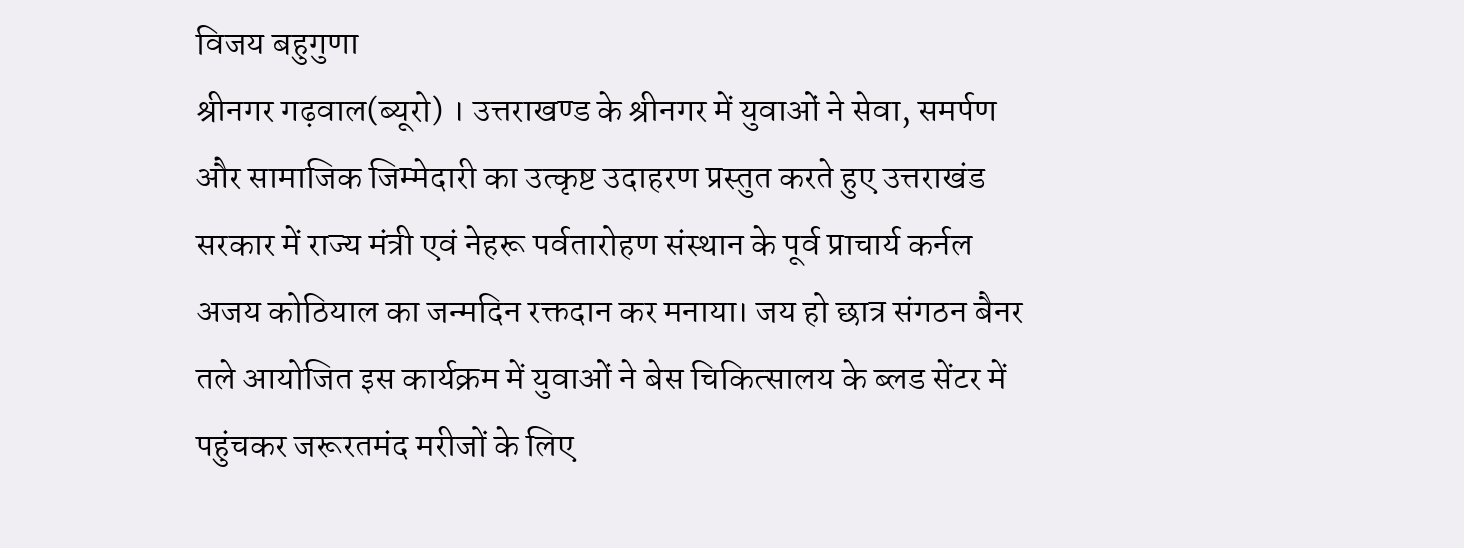विजय बहुगुणा
श्रीनगर गढ़वाल(ब्यूरो) । उत्तराखण्ड के श्रीनगर में युवाओं ने सेवा, समर्पण और सामाजिक जिम्मेदारी का उत्कृष्ट उदाहरण प्रस्तुत करते हुए उत्तराखंड सरकार में राज्य मंत्री एवं नेहरू पर्वतारोहण संस्थान के पूर्व प्राचार्य कर्नल अजय कोठियाल का जन्मदिन रक्तदान कर मनाया। जय हो छात्र संगठन बैनर तले आयोजित इस कार्यक्रम में युवाओं ने बेस चिकित्सालय के ब्लड सेंटर में पहुंचकर जरूरतमंद मरीजों के लिए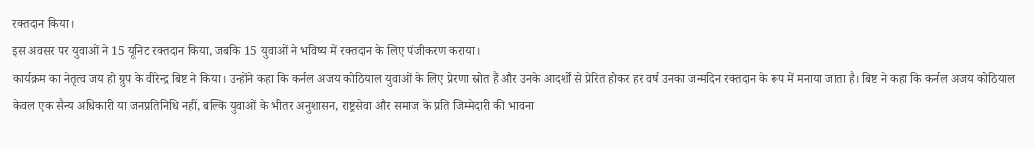रक्तदान किया।
इस अवसर पर युवाओं ने 15 यूनिट रक्तदान किया, जबकि 15 युवाओं ने भविष्य में रक्तदान के लिए पंजीकरण कराया।
कार्यक्रम का नेतृत्व जय हो ग्रुप के वीरेन्द्र बिष्ट ने किया। उन्होंने कहा कि कर्नल अजय कोठियाल युवाओं के लिए प्रेरणा स्रोत हैं और उनके आदर्शों से प्रेरित होकर हर वर्ष उनका जन्मदिन रक्तदान के रूप में मनाया जाता है। बिष्ट ने कहा कि कर्नल अजय कोठियाल केवल एक सैन्य अधिकारी या जनप्रतिनिधि नहीं, बल्कि युवाओं के भीतर अनुशासन, राष्ट्रसेवा और समाज के प्रति जिम्मेदारी की भावना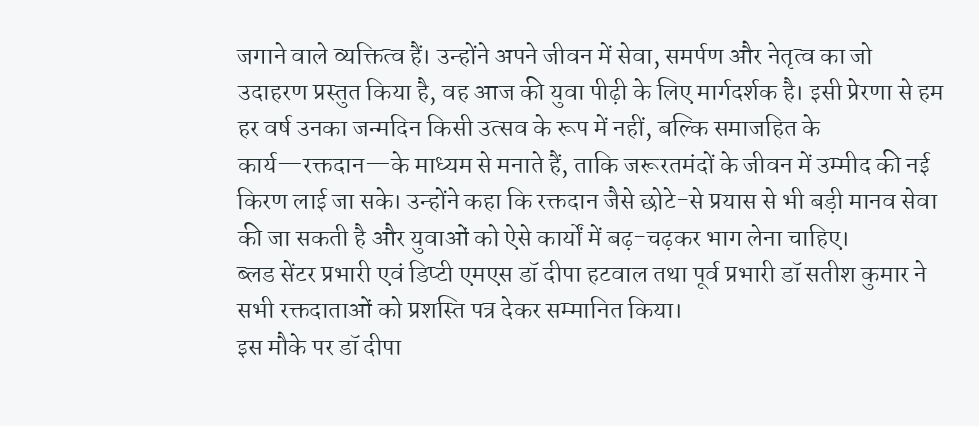जगाने वाले व्यक्तित्व हैं। उन्होंने अपने जीवन में सेवा, समर्पण और नेतृत्व का जो उदाहरण प्रस्तुत किया है, वह आज की युवा पीढ़ी के लिए मार्गदर्शक है। इसी प्रेरणा से हम हर वर्ष उनका जन्मदिन किसी उत्सव के रूप में नहीं, बल्कि समाजहित के कार्य—रक्तदान—के माध्यम से मनाते हैं, ताकि जरूरतमंदों के जीवन में उम्मीद की नई किरण लाई जा सके। उन्होंने कहा कि रक्तदान जैसे छोटे-से प्रयास से भी बड़ी मानव सेवा की जा सकती है और युवाओं को ऐसे कार्यों में बढ़-चढ़कर भाग लेना चाहिए।
ब्लड सेंटर प्रभारी एवं डिप्टी एमएस डॉ दीपा हटवाल तथा पूर्व प्रभारी डॉ सतीश कुमार ने सभी रक्तदाताओं को प्रशस्ति पत्र देकर सम्मानित किया।
इस मौके पर डॉ दीपा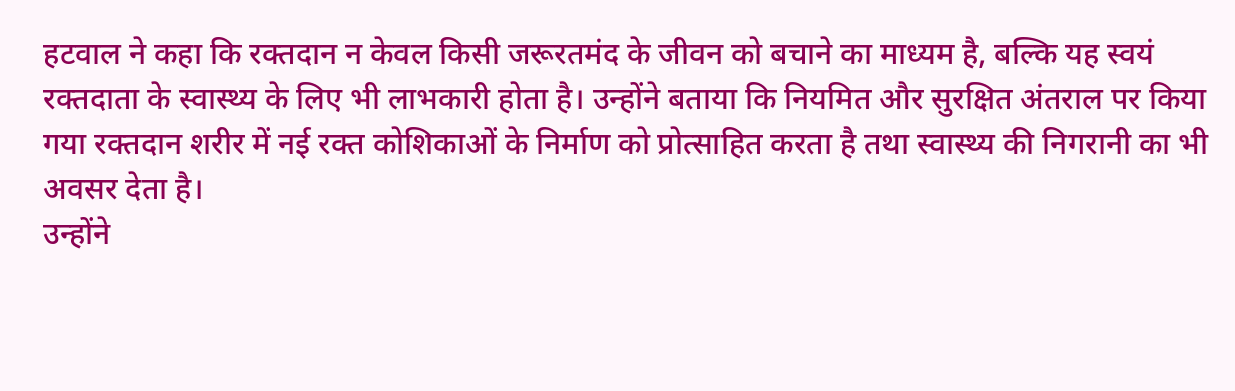हटवाल ने कहा कि रक्तदान न केवल किसी जरूरतमंद के जीवन को बचाने का माध्यम है, बल्कि यह स्वयं रक्तदाता के स्वास्थ्य के लिए भी लाभकारी होता है। उन्होंने बताया कि नियमित और सुरक्षित अंतराल पर किया गया रक्तदान शरीर में नई रक्त कोशिकाओं के निर्माण को प्रोत्साहित करता है तथा स्वास्थ्य की निगरानी का भी अवसर देता है।
उन्होंने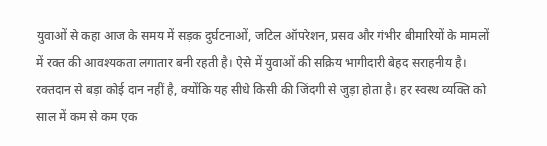युवाओं से कहा आज के समय में सड़क दुर्घटनाओं, जटिल ऑपरेशन, प्रसव और गंभीर बीमारियों के मामलों में रक्त की आवश्यकता लगातार बनी रहती है। ऐसे में युवाओं की सक्रिय भागीदारी बेहद सराहनीय है। रक्तदान से बड़ा कोई दान नहीं है, क्योंकि यह सीधे किसी की जिंदगी से जुड़ा होता है। हर स्वस्थ व्यक्ति को साल में कम से कम एक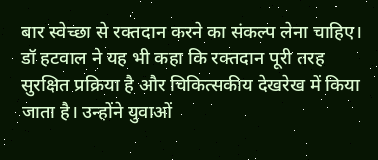बार स्वेच्छा से रक्तदान करने का संकल्प लेना चाहिए।
डॉ हटवाल ने यह भी कहा कि रक्तदान पूरी तरह सुरक्षित प्रक्रिया है और चिकित्सकीय देखरेख में किया जाता है। उन्होंने युवाओं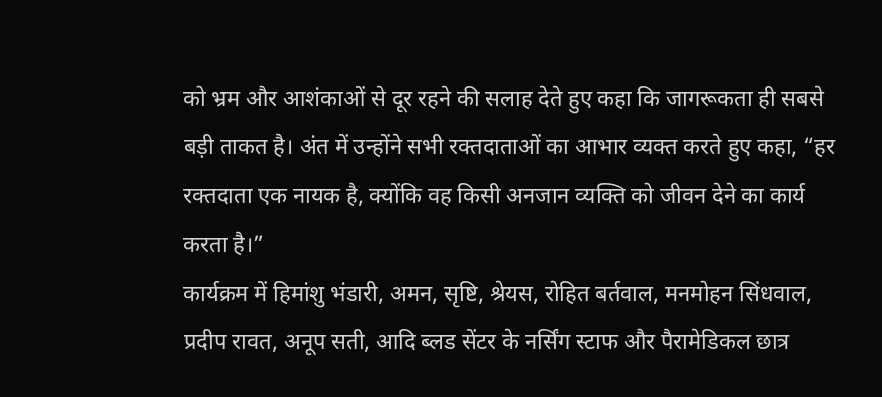को भ्रम और आशंकाओं से दूर रहने की सलाह देते हुए कहा कि जागरूकता ही सबसे बड़ी ताकत है। अंत में उन्होंने सभी रक्तदाताओं का आभार व्यक्त करते हुए कहा, “हर रक्तदाता एक नायक है, क्योंकि वह किसी अनजान व्यक्ति को जीवन देने का कार्य करता है।”
कार्यक्रम में हिमांशु भंडारी, अमन, सृष्टि, श्रेयस, रोहित बर्तवाल, मनमोहन सिंधवाल, प्रदीप रावत, अनूप सती, आदि ब्लड सेंटर के नर्सिंग स्टाफ और पैरामेडिकल छात्र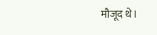मौजूद थे।